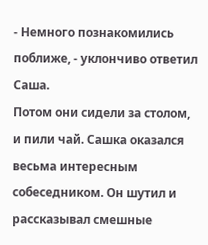- Немного познакомились поближе, - уклончиво ответил Саша.
Потом они сидели за столом, и пили чай. Сашка оказался весьма интересным собеседником. Он шутил и рассказывал смешные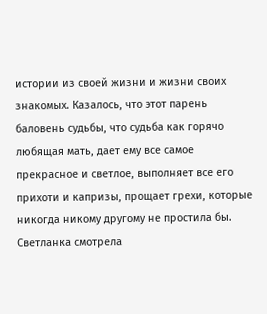истории из своей жизни и жизни своих знакомых. Казалось, что этот парень баловень судьбы, что судьба как горячо любящая мать, дает ему все самое прекрасное и светлое, выполняет все его прихоти и капризы, прощает грехи, которые никогда никому другому не простила бы.
Светланка смотрела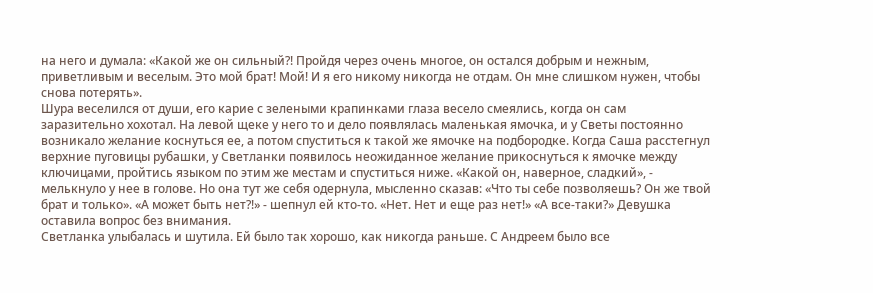на него и думала: «Какой же он сильный?! Пройдя через очень многое, он остался добрым и нежным, приветливым и веселым. Это мой брат! Мой! И я его никому никогда не отдам. Он мне слишком нужен, чтобы снова потерять».
Шура веселился от души, его карие с зелеными крапинками глаза весело смеялись, когда он сам заразительно хохотал. На левой щеке у него то и дело появлялась маленькая ямочка, и у Светы постоянно возникало желание коснуться ее, а потом спуститься к такой же ямочке на подбородке. Когда Саша расстегнул верхние пуговицы рубашки, у Светланки появилось неожиданное желание прикоснуться к ямочке между ключицами, пройтись языком по этим же местам и спуститься ниже. «Какой он, наверное, сладкий», - мелькнуло у нее в голове. Но она тут же себя одернула, мысленно сказав: «Что ты себе позволяешь? Он же твой брат и только». «А может быть нет?!» - шепнул ей кто-то. «Нет. Нет и еще раз нет!» «А все-таки?» Девушка оставила вопрос без внимания.
Светланка улыбалась и шутила. Ей было так хорошо, как никогда раньше. С Андреем было все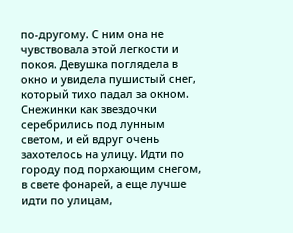по-другому. С ним она не чувствовала этой легкости и покоя. Девушка поглядела в окно и увидела пушистый снег, который тихо падал за окном. Снежинки как звездочки серебрились под лунным светом, и ей вдруг очень захотелось на улицу. Идти по городу под порхающим снегом, в свете фонарей, а еще лучше идти по улицам,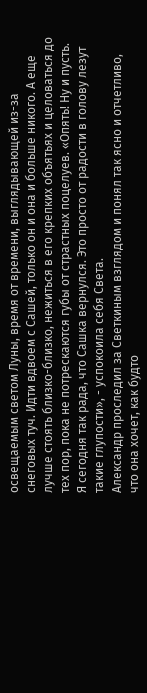освещаемым светом Луны, время от времени, выглядывающей из-за снеговых туч. Идти вдвоем с Сашей, только он и она и больше никого. А еще лучше стоять близко-близко, нежиться в его крепких объятьях и целоваться до тех пор, пока не потрескаются губы от страстных поцелуев. «Опять! Ну и пусть. Я сегодня так рада, что Сашка вернулся. Это просто от радости в голову лезут такие глупости», - успокоила себя Света.
Александр проследил за Светкиным взглядом и понял так ясно и отчетливо, что она хочет, как будто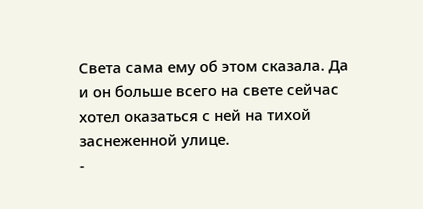Света сама ему об этом сказала. Да и он больше всего на свете сейчас хотел оказаться с ней на тихой заснеженной улице.
-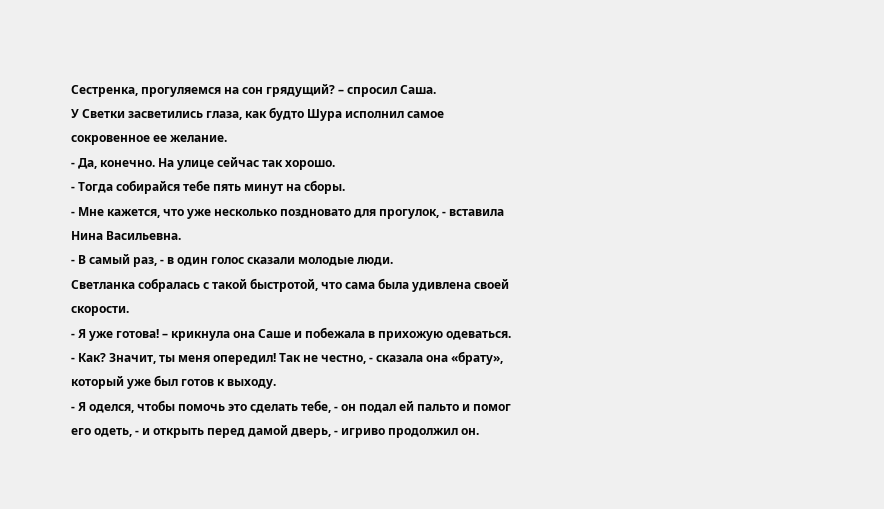Сестренка, прогуляемся на сон грядущий? – спросил Саша.
У Светки засветились глаза, как будто Шура исполнил самое сокровенное ее желание.
- Да, конечно. На улице сейчас так хорошо.
- Тогда собирайся тебе пять минут на сборы.
- Мне кажется, что уже несколько поздновато для прогулок, - вставила Нина Васильевна.
- В самый раз, - в один голос сказали молодые люди.
Светланка собралась с такой быстротой, что сама была удивлена своей скорости.
- Я уже готова! – крикнула она Саше и побежала в прихожую одеваться.
- Как? Значит, ты меня опередил! Так не честно, - сказала она «брату», который уже был готов к выходу.
- Я оделся, чтобы помочь это сделать тебе, - он подал ей пальто и помог его одеть, - и открыть перед дамой дверь, - игриво продолжил он.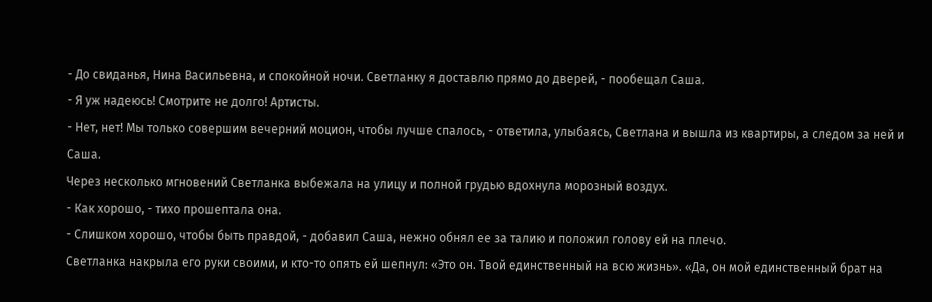- До свиданья, Нина Васильевна, и спокойной ночи. Светланку я доставлю прямо до дверей, - пообещал Саша.
- Я уж надеюсь! Смотрите не долго! Артисты.
- Нет, нет! Мы только совершим вечерний моцион, чтобы лучше спалось, - ответила, улыбаясь, Светлана и вышла из квартиры, а следом за ней и Саша.
Через несколько мгновений Светланка выбежала на улицу и полной грудью вдохнула морозный воздух.
- Как хорошо, - тихо прошептала она.
- Слишком хорошо, чтобы быть правдой, - добавил Саша, нежно обнял ее за талию и положил голову ей на плечо.
Светланка накрыла его руки своими, и кто-то опять ей шепнул: «Это он. Твой единственный на всю жизнь». «Да, он мой единственный брат на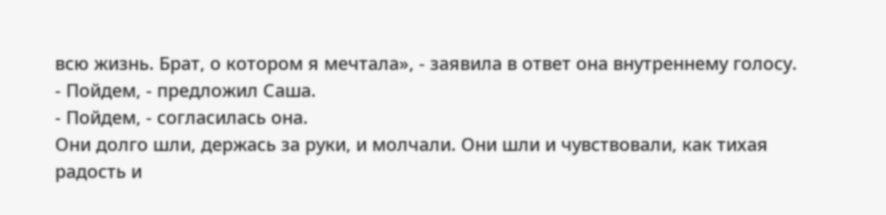всю жизнь. Брат, о котором я мечтала», - заявила в ответ она внутреннему голосу.
- Пойдем, - предложил Саша.
- Пойдем, - согласилась она.
Они долго шли, держась за руки, и молчали. Они шли и чувствовали, как тихая радость и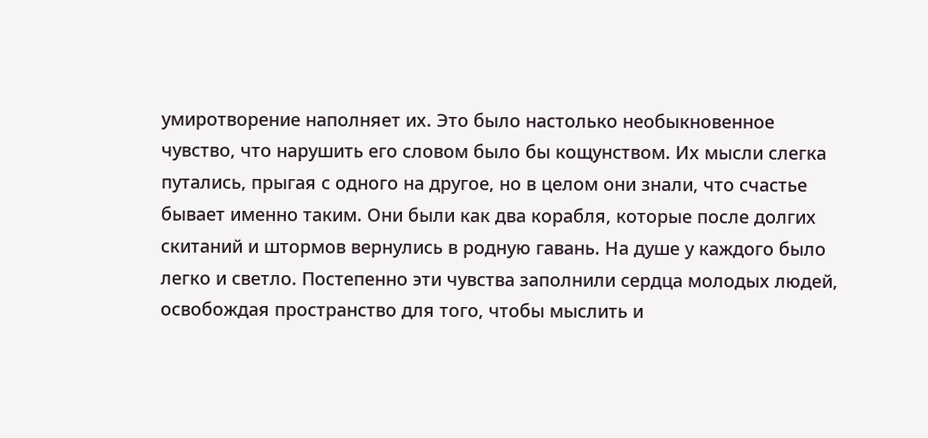умиротворение наполняет их. Это было настолько необыкновенное чувство, что нарушить его словом было бы кощунством. Их мысли слегка путались, прыгая с одного на другое, но в целом они знали, что счастье бывает именно таким. Они были как два корабля, которые после долгих скитаний и штормов вернулись в родную гавань. На душе у каждого было легко и светло. Постепенно эти чувства заполнили сердца молодых людей, освобождая пространство для того, чтобы мыслить и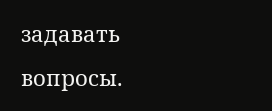задавать вопросы.